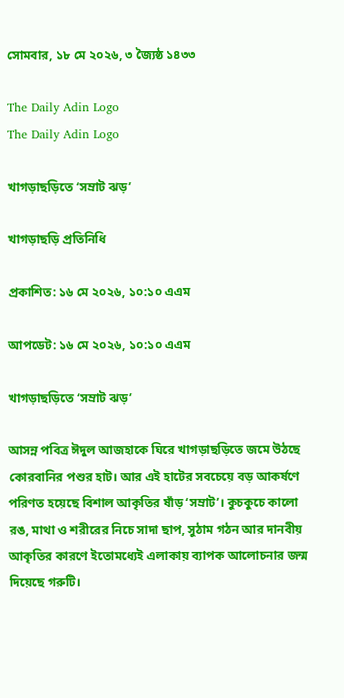সোমবার, ১৮ মে ২০২৬, ৩ জ্যৈষ্ঠ ১৪৩৩

The Daily Adin Logo
The Daily Adin Logo

খাগড়াছড়িতে ‘সম্রাট ঝড়’

খাগড়াছড়ি প্রতিনিধি

প্রকাশিত: ১৬ মে ২০২৬, ১০:১০ এএম

আপডেট: ১৬ মে ২০২৬, ১০:১০ এএম

খাগড়াছড়িতে ‘সম্রাট ঝড়’

আসন্ন পবিত্র ঈদুল আজহাকে ঘিরে খাগড়াছড়িতে জমে উঠছে কোরবানির পশুর হাট। আর এই হাটের সবচেয়ে বড় আকর্ষণে পরিণত হয়েছে বিশাল আকৃতির ষাঁড় ‘সম্রাট’। কুচকুচে কালো রঙ, মাথা ও শরীরের নিচে সাদা ছাপ, সুঠাম গঠন আর দানবীয় আকৃতির কারণে ইতোমধ্যেই এলাকায় ব্যাপক আলোচনার জন্ম দিয়েছে গরুটি।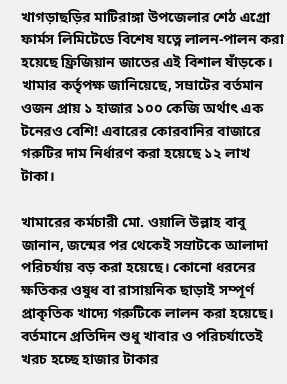খাগড়াছড়ির মাটিরাঙ্গা উপজেলার শেঠ এগ্রো ফার্মস লিমিটেডে বিশেষ যত্নে লালন-পালন করা হয়েছে ফ্রিজিয়ান জাতের এই বিশাল ষাঁড়কে। খামার কর্তৃপক্ষ জানিয়েছে, সম্রাটের বর্তমান ওজন প্রায় ১ হাজার ১০০ কেজি অর্থাৎ এক টনেরও বেশি! এবারের কোরবানির বাজারে গরুটির দাম নির্ধারণ করা হয়েছে ১২ লাখ টাকা।

খামারের কর্মচারী মো. ওয়ালি উল্লাহ বাবু জানান, জন্মের পর থেকেই সম্রাটকে আলাদা পরিচর্যায় বড় করা হয়েছে। কোনো ধরনের ক্ষতিকর ওষুধ বা রাসায়নিক ছাড়াই সম্পূর্ণ প্রাকৃতিক খাদ্যে গরুটিকে লালন করা হয়েছে। বর্তমানে প্রতিদিন শুধু খাবার ও পরিচর্যাতেই খরচ হচ্ছে হাজার টাকার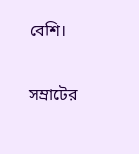বেশি।

সম্রাটের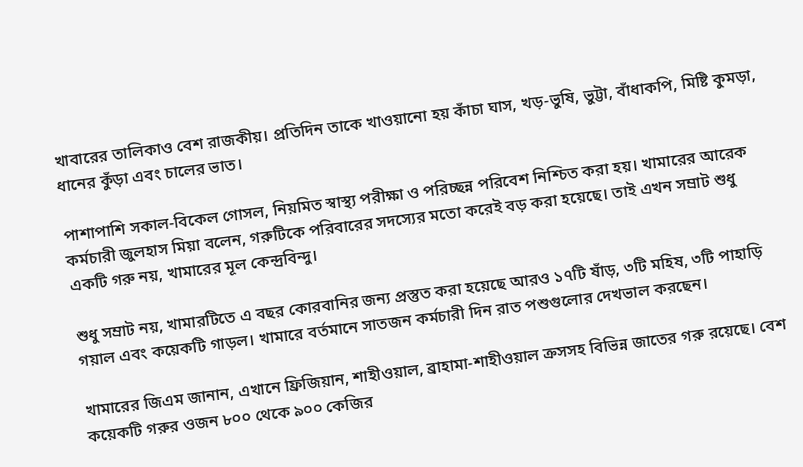খাবারের তালিকাও বেশ রাজকীয়। প্রতিদিন তাকে খাওয়ানো হয় কাঁচা ঘাস, খড়-ভুষি, ভুট্টা, বাঁধাকপি, মিষ্টি কুমড়া, ধানের কুঁড়া এবং চালের ভাত।

পাশাপাশি সকাল-বিকেল গোসল, নিয়মিত স্বাস্থ্য পরীক্ষা ও পরিচ্ছন্ন পরিবেশ নিশ্চিত করা হয়। খামারের আরেক কর্মচারী জুলহাস মিয়া বলেন, গরুটিকে পরিবারের সদস্যের মতো করেই বড় করা হয়েছে। তাই এখন সম্রাট শুধু একটি গরু নয়, খামারের মূল কেন্দ্রবিন্দু।

শুধু সম্রাট নয়, খামারটিতে এ বছর কোরবানির জন্য প্রস্তুত করা হয়েছে আরও ১৭টি ষাঁড়, ৩টি মহিষ, ৩টি পাহাড়ি গয়াল এবং কয়েকটি গাড়ল। খামারে বর্তমানে সাতজন কর্মচারী দিন রাত পশুগুলোর দেখভাল করছেন।

খামারের জিএম জানান, এখানে ফ্রিজিয়ান, শাহীওয়াল, ব্রাহামা-শাহীওয়াল ক্রসসহ বিভিন্ন জাতের গরু রয়েছে। বেশ কয়েকটি গরুর ওজন ৮০০ থেকে ৯০০ কেজির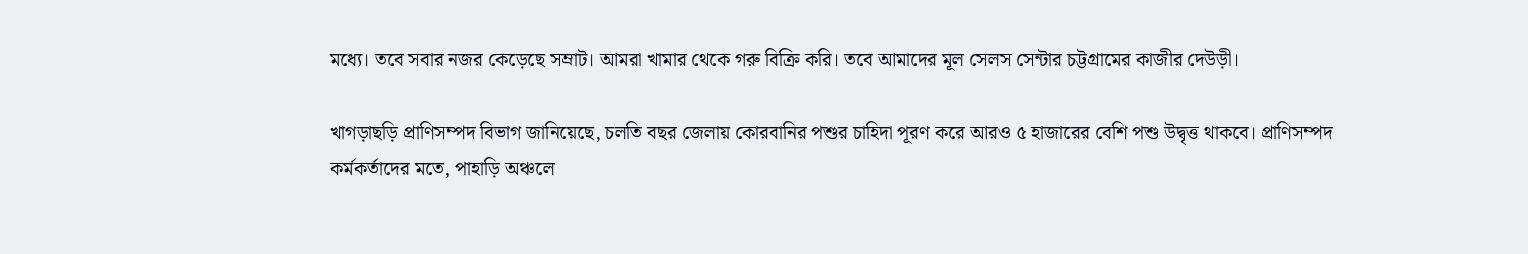মধ্যে। তবে সবার নজর কেড়েছে সম্রাট। আমরা খামার থেকে গরু বিক্রি করি। তবে আমাদের মূল সেলস সেন্টার চট্টগ্রামের কাজীর দেউড়ী।

খাগড়াছড়ি প্রাণিসম্পদ বিভাগ জানিয়েছে, চলতি বছর জেলায় কোরবানির পশুর চাহিদা পূরণ করে আরও ৫ হাজারের বেশি পশু উদ্বৃত্ত থাকবে। প্রাণিসম্পদ কর্মকর্তাদের মতে, পাহাড়ি অঞ্চলে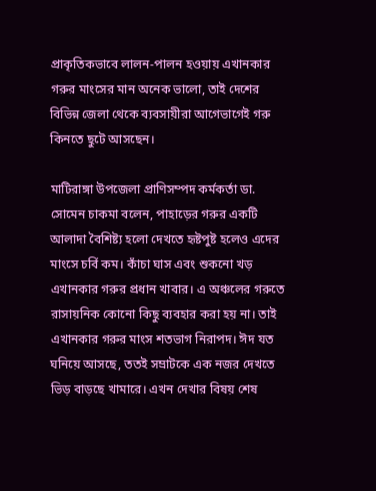প্রাকৃতিকভাবে লালন-পালন হওয়ায় এখানকার গরুর মাংসের মান অনেক ভালো, তাই দেশের বিভিন্ন জেলা থেকে ব্যবসায়ীরা আগেভাগেই গরু কিনতে ছুটে আসছেন।

মাটিরাঙ্গা উপজেলা প্রাণিসম্পদ কর্মকর্তা ডা. সোমেন চাকমা বলেন, পাহাড়ের গরুর একটি আলাদা বৈশিষ্ট্য হলো দেখতে হৃষ্টপুষ্ট হলেও এদের মাংসে চর্বি কম। কাঁচা ঘাস এবং শুকনো খড় এখানকার গরুর প্রধান খাবার। এ অঞ্চলের গরুতে রাসায়নিক কোনো কিছু ব্যবহার করা হয় না। তাই এখানকার গরুর মাংস শতভাগ নিরাপদ। ঈদ যত ঘনিয়ে আসছে, ততই সম্রাটকে এক নজর দেখতে ভিড় বাড়ছে খামারে। এখন দেখার বিষয় শেষ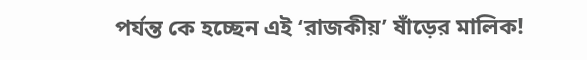পর্যন্ত কে হচ্ছেন এই ‘রাজকীয়’ ষাঁড়ের মালিক!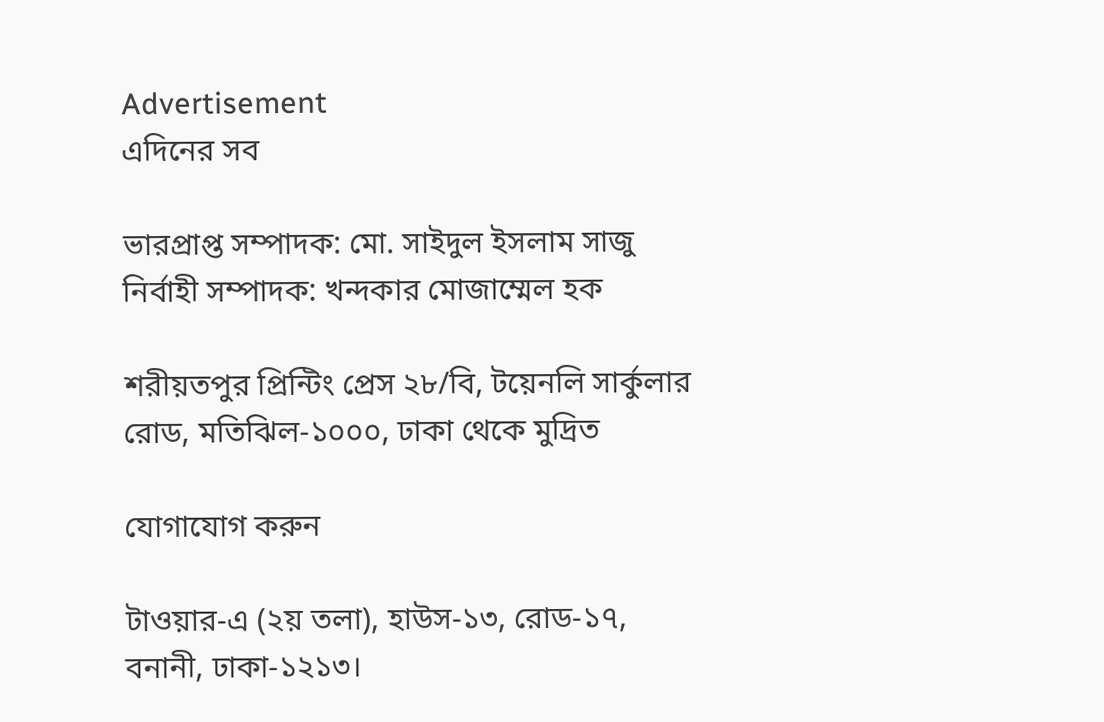Advertisement
এদিনের সব

ভারপ্রাপ্ত সম্পাদক: মো. সাইদুল ইসলাম সাজু
নির্বাহী সম্পাদক: খন্দকার মোজাম্মেল হক

শরীয়তপুর প্রিন্টিং প্রেস ২৮/বি, টয়েনলি সার্কুলার রোড, মতিঝিল-১০০০, ঢাকা থেকে মুদ্রিত

যোগাযোগ করুন

টাওয়ার-এ (২য় তলা), হাউস-১৩, রোড-১৭, বনানী, ঢাকা-১২১৩।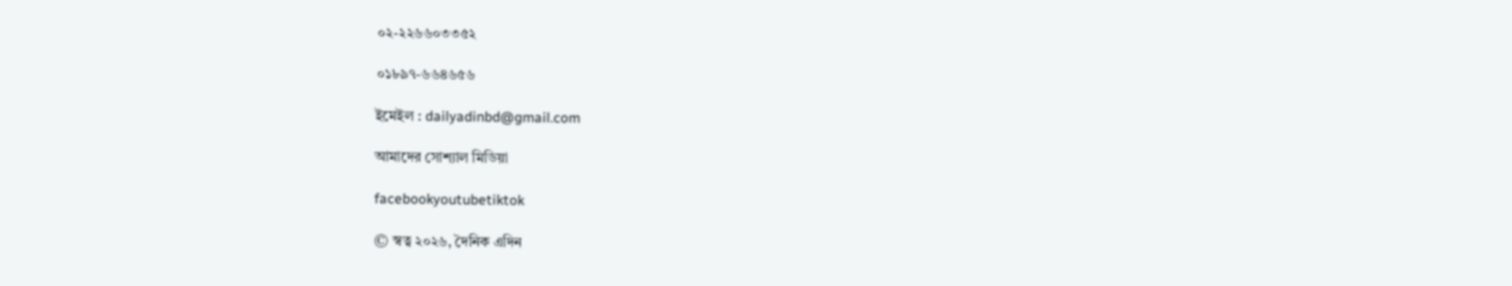০২-২২৬৬০৩৩৫২

০১৮৯৭-৬৬৪৬৫৬

ইমেইল : dailyadinbd@gmail.com

আমাদের সোশ্যাল মিডিয়া

facebookyoutubetiktok

© স্বত্ব ২০২৬, দৈনিক এদিন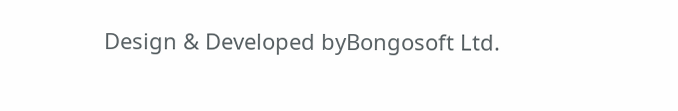Design & Developed byBongosoft Ltd.